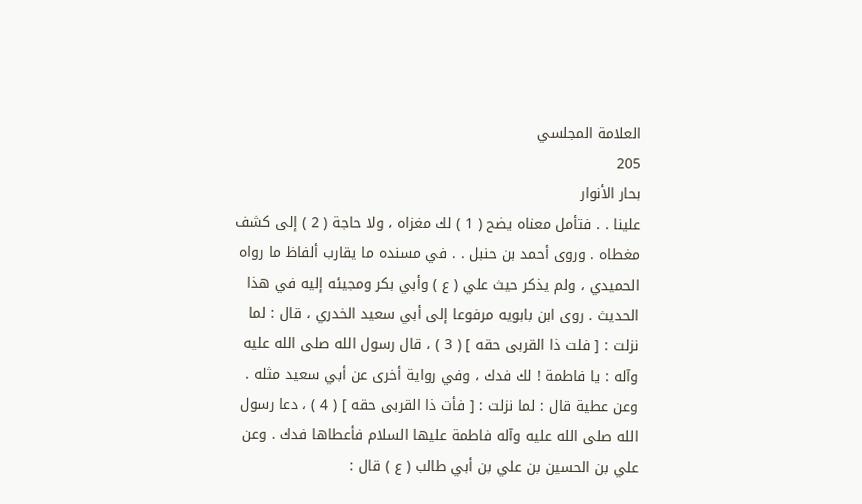العلامة المجلسي
205
بحار الأنوار
علينا . . فتأمل معناه يضح ( 1 ) لك مغزاه ، ولا حاجة ( 2 ) إلى كشف مغطاه . وروى أحمد بن حنبل . . في مسنده ما يقارب ألفاظ ما رواه الحميدي ، ولم يذكر حيث علي ( ع ) وأبي بكر ومجيئه إليه في هذا الحديث . روى ابن بابويه مرفوعا إلى أبي سعيد الخدري ، قال : لما نزلت : [ فلت ذا القربى حقه ] ( 3 ) ، قال رسول الله صلى الله عليه وآله : يا فاطمة ! لك فدك ، وفي رواية أخرى عن أبي سعيد مثله . وعن عطية قال : لما نزلت : [ فأت ذا القربى حقه ] ( 4 ) ، دعا رسول الله صلى الله عليه وآله فاطمة عليها السلام فأعطاها فدك . وعن علي بن الحسين بن علي بن أبي طالب ( ع ) قال :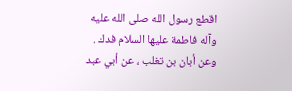اقطع رسول الله صلى الله عليه وآله فاطمة عليها السلام فدك . وعن أبان بن تغلب ، عن أبي عبد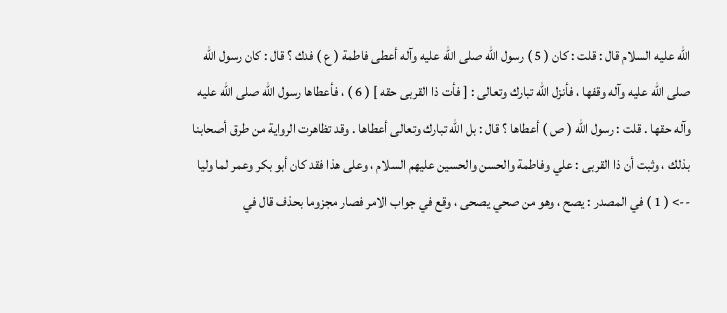الله عليه السلام قال : قلت : كان ( 5 ) رسول الله صلى الله عليه وآله أعطى فاطمة ( ع ) فدك ؟ قال : كان رسول الله صلى الله عليه وآله وقفها ، فأنزل الله تبارك وتعالى : [ فأت ذا القربى حقه ] ( 6 ) ، فأعطاها رسول الله صلى الله عليه وآله حقها . قلت : رسول الله ( ص ) أعطاها ؟ قال : بل الله تبارك وتعالى أعطاها . وقد تظاهرت الرواية من طرق أصحابنا بذلك ، وثبت أن ذا القربى : علي وفاطمة والحسن والحسين عليهم السلام ، وعلى هذا فقد كان أبو بكر وعمر لما وليا
--> ( 1 ) في المصدر : يصح ، وهو من صحي يصحى ، وقع في جواب الامر فصار مجزوما بحذف قال في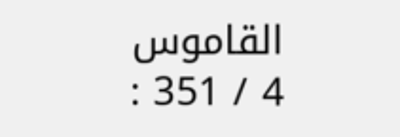القاموس 4 / 351 :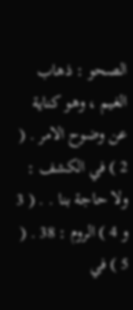الصحو : ذهاب الغيم ، وهو كناية عن وضوح الامر . ( 2 ) في الكشف : ولا حاجة بنا . . ( 3 و 4 ) الروم : 38 . ( 5 ) في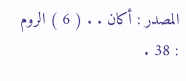المصدر : أكان . . ( 6 ) الروم : 38 .